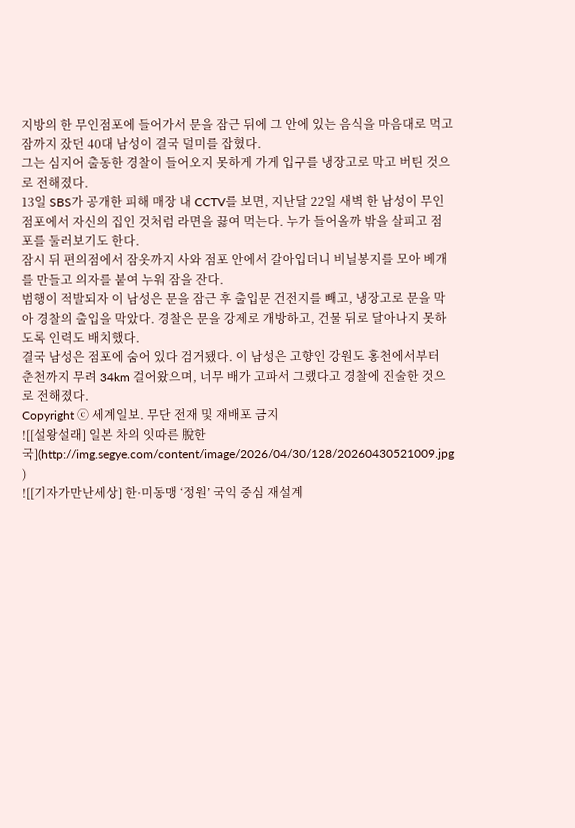지방의 한 무인점포에 들어가서 문을 잠근 뒤에 그 안에 있는 음식을 마음대로 먹고 잠까지 잤던 40대 남성이 결국 덜미를 잡혔다.
그는 심지어 출동한 경찰이 들어오지 못하게 가게 입구를 냉장고로 막고 버틴 것으로 전해졌다.
13일 SBS가 공개한 피해 매장 내 CCTV를 보면, 지난달 22일 새벽 한 남성이 무인점포에서 자신의 집인 것처럼 라면을 끓여 먹는다. 누가 들어올까 밖을 살피고 점포를 둘러보기도 한다.
잠시 뒤 편의점에서 잠옷까지 사와 점포 안에서 갈아입더니 비닐봉지를 모아 베개를 만들고 의자를 붙여 누워 잠을 잔다.
범행이 적발되자 이 남성은 문을 잠근 후 출입문 건전지를 빼고, 냉장고로 문을 막아 경찰의 출입을 막았다. 경찰은 문을 강제로 개방하고, 건물 뒤로 달아나지 못하도록 인력도 배치했다.
결국 남성은 점포에 숨어 있다 검거됐다. 이 남성은 고향인 강원도 홍천에서부터 춘천까지 무려 34km 걸어왔으며, 너무 배가 고파서 그랬다고 경찰에 진술한 것으로 전해졌다.
Copyright ⓒ 세계일보. 무단 전재 및 재배포 금지
![[설왕설래] 일본 차의 잇따른 脫한국](http://img.segye.com/content/image/2026/04/30/128/20260430521009.jpg
)
![[기자가만난세상] 한·미동맹 ‘정원’ 국익 중심 재설계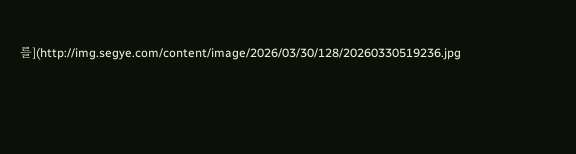를](http://img.segye.com/content/image/2026/03/30/128/20260330519236.jpg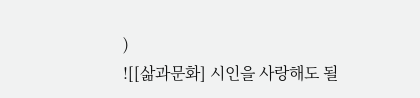)
![[삶과문화] 시인을 사랑해도 될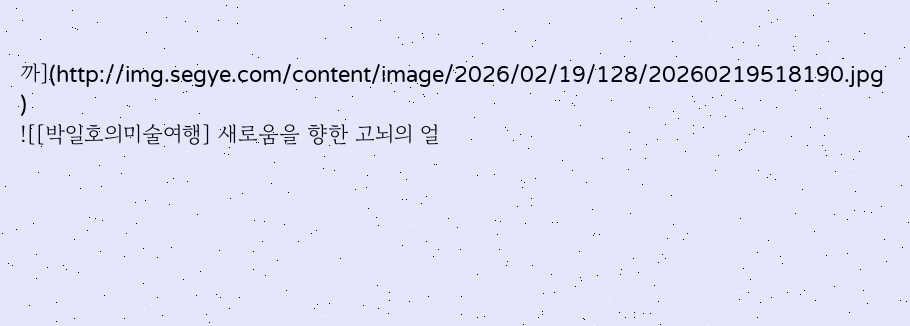까](http://img.segye.com/content/image/2026/02/19/128/20260219518190.jpg
)
![[박일호의미술여행] 새로움을 향한 고뇌의 얼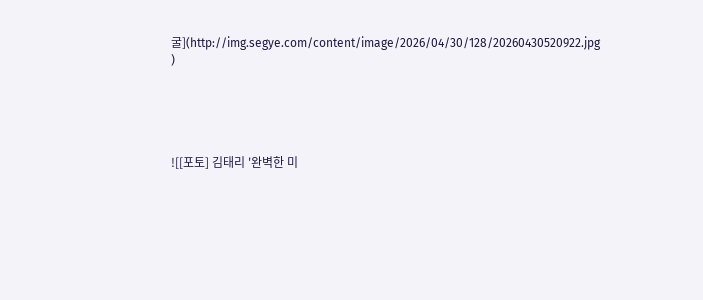굴](http://img.segye.com/content/image/2026/04/30/128/20260430520922.jpg
)





![[포토] 김태리 '완벽한 미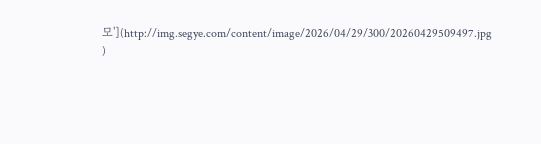모'](http://img.segye.com/content/image/2026/04/29/300/20260429509497.jpg
)